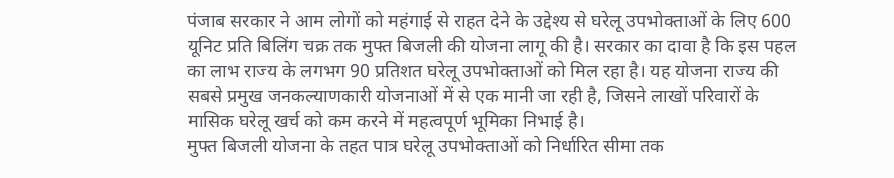पंजाब सरकार ने आम लोगों को महंगाई से राहत देने के उद्देश्य से घरेलू उपभोक्ताओं के लिए 600 यूनिट प्रति बिलिंग चक्र तक मुफ्त बिजली की योजना लागू की है। सरकार का दावा है कि इस पहल का लाभ राज्य के लगभग 90 प्रतिशत घरेलू उपभोक्ताओं को मिल रहा है। यह योजना राज्य की सबसे प्रमुख जनकल्याणकारी योजनाओं में से एक मानी जा रही है, जिसने लाखों परिवारों के मासिक घरेलू खर्च को कम करने में महत्वपूर्ण भूमिका निभाई है।
मुफ्त बिजली योजना के तहत पात्र घरेलू उपभोक्ताओं को निर्धारित सीमा तक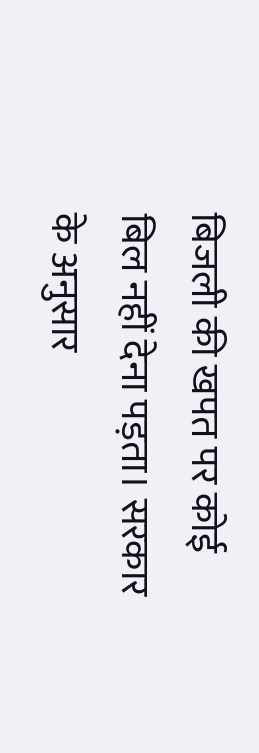बिजली की खपत पर कोई बिल नहीं देना पड़ता। सरकार के अनुसार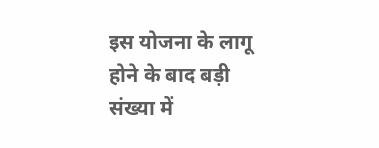इस योजना के लागू होने के बाद बड़ी संख्या में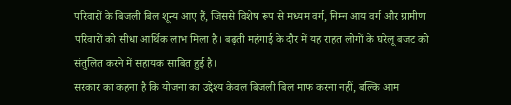परिवारों के बिजली बिल शून्य आए हैं, जिससे विशेष रूप से मध्यम वर्ग, निम्न आय वर्ग और ग्रामीण परिवारों को सीधा आर्थिक लाभ मिला है। बढ़ती महंगाई के दौर में यह राहत लोगों के घरेलू बजट को संतुलित करने में सहायक साबित हुई है।
सरकार का कहना है कि योजना का उद्देश्य केवल बिजली बिल माफ करना नहीं, बल्कि आम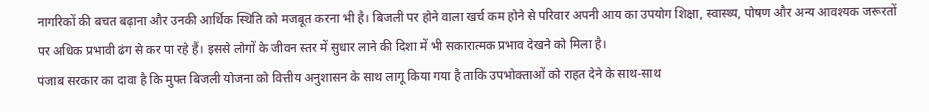नागरिकों की बचत बढ़ाना और उनकी आर्थिक स्थिति को मजबूत करना भी है। बिजली पर होने वाला खर्च कम होने से परिवार अपनी आय का उपयोग शिक्षा, स्वास्थ्य, पोषण और अन्य आवश्यक जरूरतों पर अधिक प्रभावी ढंग से कर पा रहे हैं। इससे लोगों के जीवन स्तर में सुधार लाने की दिशा में भी सकारात्मक प्रभाव देखने को मिला है।
पंजाब सरकार का दावा है कि मुफ्त बिजली योजना को वित्तीय अनुशासन के साथ लागू किया गया है ताकि उपभोक्ताओं को राहत देने के साथ-साथ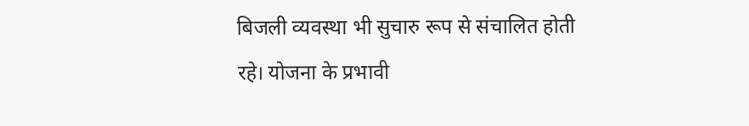बिजली व्यवस्था भी सुचारु रूप से संचालित होती रहे। योजना के प्रभावी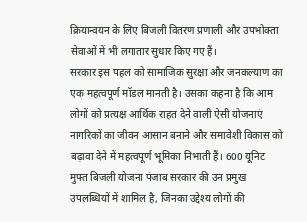क्रियान्वयन के लिए बिजली वितरण प्रणाली और उपभोक्ता सेवाओं में भी लगातार सुधार किए गए हैं।
सरकार इस पहल को सामाजिक सुरक्षा और जनकल्याण का एक महत्वपूर्ण मॉडल मानती है। उसका कहना है कि आम लोगों को प्रत्यक्ष आर्थिक राहत देने वाली ऐसी योजनाएं नागरिकों का जीवन आसान बनाने और समावेशी विकास को बढ़ावा देने में महत्वपूर्ण भूमिका निभाती हैं। 600 यूनिट मुफ्त बिजली योजना पंजाब सरकार की उन प्रमुख उपलब्धियों में शामिल है, जिनका उद्देश्य लोगों की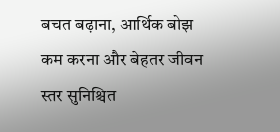बचत बढ़ाना, आर्थिक बोझ कम करना और बेहतर जीवन स्तर सुनिश्चित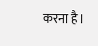करना है।